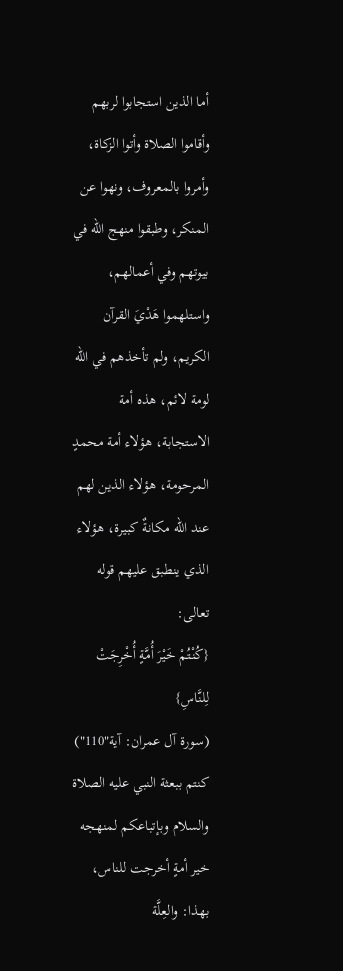أما الذين استجابوا لربهم وأقاموا الصلاة وأتوا الزكاة، وأمروا بالمعروف، ونهوا عن المنكر، وطبقوا منهج الله في بيوتهم وفي أعمالهم، واستلهموا هَدْيَ القرآن الكريم، ولم تأخذهم في الله لومة لائم، هذه أمة الاستجابة، هؤلاء أمة محمدٍ المرحومة، هؤلاء الذين لهم عند الله مكانةٌ كبيرة، هؤلاء الذي ينطبق عليهم قوله تعالى:
{كُنْتُمْ خَيْرَ أُمَّةٍ أُخْرِجَتْ لِلنَّاسِ}
(سورة آل عمران: آية"110")
كنتم ببعثة النبي عليه الصلاة والسلام وبإتباعكم لمنهجه خير أمةٍ أخرجت للناس، بهذا: والعِلَّة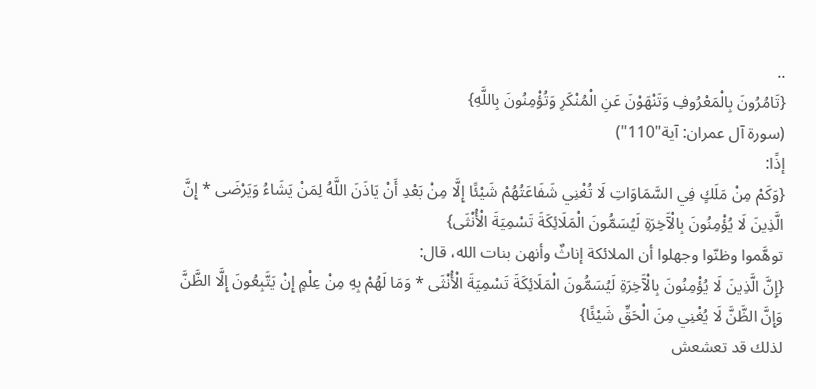..
{تَامُرُونَ بِالْمَعْرُوفِ وَتَنْهَوْنَ عَنِ الْمُنْكَرِ وَتُؤْمِنُونَ بِاللَّهِ}
(سورة آل عمران: آية"110")
إذًا:
{وَكَمْ مِنْ مَلَكٍ فِي السَّمَاوَاتِ لَا تُغْنِي شَفَاعَتُهُمْ شَيْئًا إِلَّا مِنْ بَعْدِ أَنْ يَاذَنَ اللَّهُ لِمَنْ يَشَاءُ وَيَرْضَى * إِنَّ الَّذِينَ لَا يُؤْمِنُونَ بِالْآَخِرَةِ لَيُسَمُّونَ الْمَلَائِكَةَ تَسْمِيَةَ الْأُنْثَى}
توهَّموا وظنّوا وجهلوا أن الملائكة إناثٌ وأنهن بنات الله، قال:
{إِنَّ الَّذِينَ لَا يُؤْمِنُونَ بِالْآَخِرَةِ لَيُسَمُّونَ الْمَلَائِكَةَ تَسْمِيَةَ الْأُنْثَى * وَمَا لَهُمْ بِهِ مِنْ عِلْمٍ إِنْ يَتَّبِعُونَ إِلَّا الظَّنَّ وَإِنَّ الظَّنَّ لَا يُغْنِي مِنَ الْحَقِّ شَيْئًا}
لذلك قد تعشعش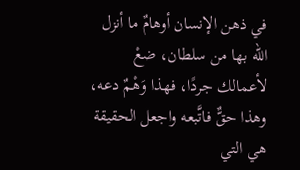في ذهن الإنسان أوهامٌ ما أنزل الله بها من سلطان، ضعْ لأعمالك جردًا، فهذا وَهْمٌ دعه، وهذا حقٌّ فاتَّبعه واجعل الحقيقة هي التي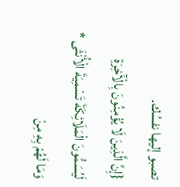تصبو إليها نفسُك.
{إِنَّ الَّذِينَ لَا يُؤْمِنُونَ بِالْآَخِرَةِ لَيُسَمُّونَ الْمَلَائِكَةَ تَسْمِيَةَ الْأُنْثَى * وَمَا لَهُمْ بِهِ مِنْ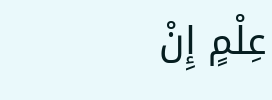عِلْمٍ إِنْ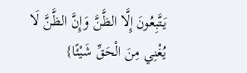يَتَّبِعُونَ إِلَّا الظَّنَّ وَإِنَّ الظَّنَّ لَا يُغْنِي مِنَ الْحَقِّ شَيْئًا}